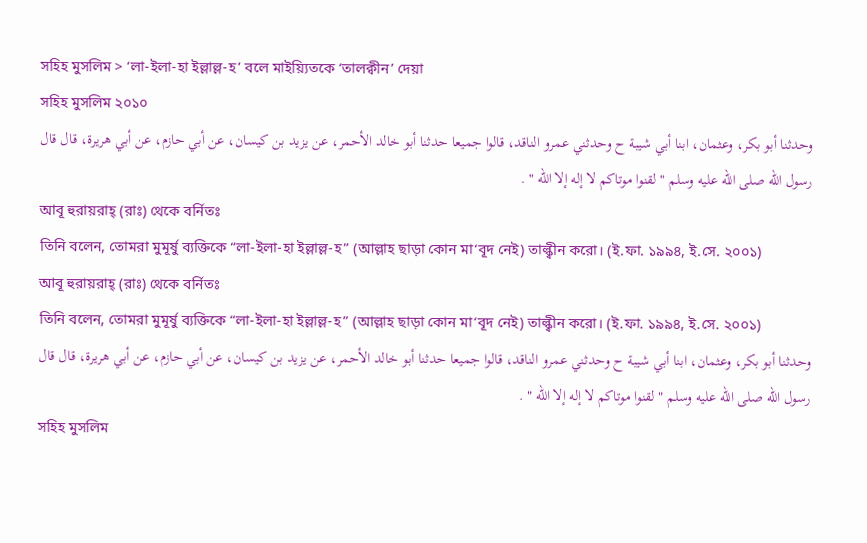সহিহ মুসলিম > ‘লা-ইলা-হা ইল্লাল্ল-হ’ বলে মাইয়্যিতকে ‘তালক্বীন’ দেয়া
সহিহ মুসলিম ২০১০
وحدثنا أبو بكر، وعثمان، ابنا أبي شيبة ح وحدثني عمرو الناقد، قالوا جميعا حدثنا أبو خالد الأحمر، عن يزيد بن كيسان، عن أبي حازم، عن أبي هريرة، قال قال رسول الله صلى الله عليه وسلم " لقنوا موتاكم لا إله إلا الله " .
আবূ হুরায়রাহ্ (রাঃ) থেকে বর্নিতঃ
তিনি বলেন, তোমরা মুমূর্ষু ব্যক্তিকে “লা-ইলা-হা ইল্লাল্ল-হ” (আল্লাহ ছাড়া কোন মা‘বূদ নেই) তাল্ক্বীন করো। (ই.ফা. ১৯৯৪, ই.সে. ২০০১)
আবূ হুরায়রাহ্ (রাঃ) থেকে বর্নিতঃ
তিনি বলেন, তোমরা মুমূর্ষু ব্যক্তিকে “লা-ইলা-হা ইল্লাল্ল-হ” (আল্লাহ ছাড়া কোন মা‘বূদ নেই) তাল্ক্বীন করো। (ই.ফা. ১৯৯৪, ই.সে. ২০০১)
وحدثنا أبو بكر، وعثمان، ابنا أبي شيبة ح وحدثني عمرو الناقد، قالوا جميعا حدثنا أبو خالد الأحمر، عن يزيد بن كيسان، عن أبي حازم، عن أبي هريرة، قال قال رسول الله صلى الله عليه وسلم " لقنوا موتاكم لا إله إلا الله " .
সহিহ মুসলিম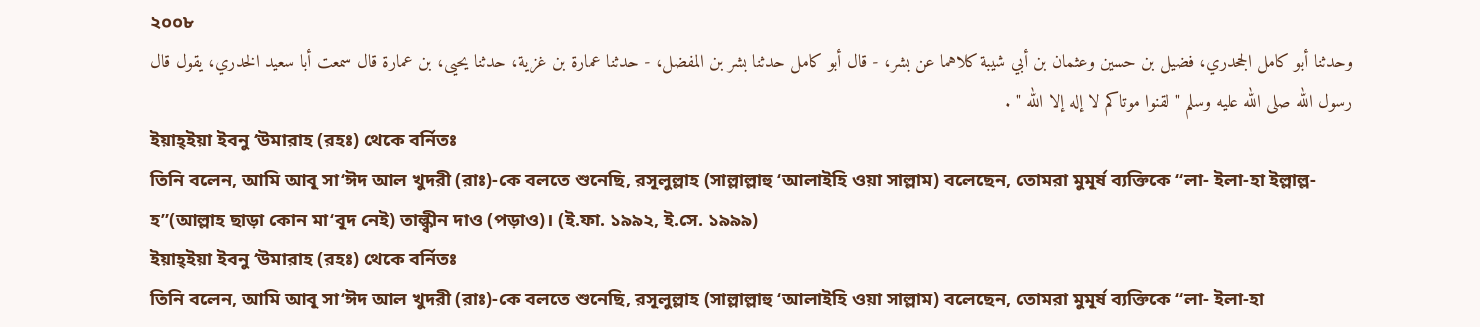২০০৮
وحدثنا أبو كامل الجحدري، فضيل بن حسين وعثمان بن أبي شيبة كلاهما عن بشر، - قال أبو كامل حدثنا بشر بن المفضل، - حدثنا عمارة بن غزية، حدثنا يحيى، بن عمارة قال سمعت أبا سعيد الخدري، يقول قال رسول الله صلى الله عليه وسلم " لقنوا موتاكم لا إله إلا الله " .
ইয়াহ্ইয়া ইবনু ‘উমারাহ (রহঃ) থেকে বর্নিতঃ
তিনি বলেন, আমি আবূ সা‘ঈদ আল খুদরী (রাঃ)-কে বলতে শুনেছি, রসূলুল্লাহ (সাল্লাল্লাহু ‘আলাইহি ওয়া সাল্লাম) বলেছেন, তোমরা মুমূর্ষ ব্যক্তিকে “লা- ইলা-হা ইল্লাল্ল-হ”(আল্লাহ ছাড়া কোন মা‘বূদ নেই) তাল্ক্বীন দাও (পড়াও)। (ই.ফা. ১৯৯২, ই.সে. ১৯৯৯)
ইয়াহ্ইয়া ইবনু ‘উমারাহ (রহঃ) থেকে বর্নিতঃ
তিনি বলেন, আমি আবূ সা‘ঈদ আল খুদরী (রাঃ)-কে বলতে শুনেছি, রসূলুল্লাহ (সাল্লাল্লাহু ‘আলাইহি ওয়া সাল্লাম) বলেছেন, তোমরা মুমূর্ষ ব্যক্তিকে “লা- ইলা-হা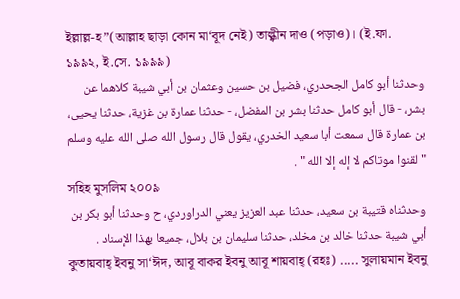ইল্লাল্ল-হ”(আল্লাহ ছাড়া কোন মা‘বূদ নেই) তাল্ক্বীন দাও (পড়াও)। (ই.ফা. ১৯৯২, ই.সে. ১৯৯৯)
وحدثنا أبو كامل الجحدري، فضيل بن حسين وعثمان بن أبي شيبة كلاهما عن بشر، - قال أبو كامل حدثنا بشر بن المفضل، - حدثنا عمارة بن غزية، حدثنا يحيى، بن عمارة قال سمعت أبا سعيد الخدري، يقول قال رسول الله صلى الله عليه وسلم " لقنوا موتاكم لا إله إلا الله " .
সহিহ মুসলিম ২০০৯
وحدثناه قتيبة بن سعيد، حدثنا عبد العزيز يعني الدراوردي، ح وحدثنا أبو بكر بن أبي شيبة حدثنا خالد بن مخلد، حدثنا سليمان بن بلال، جميعا بهذا الإسناد .
কুতায়বাহ্ ইবনু সা‘ঈদ, আবূ বাকর ইবনু আবূ শায়বাহ্ (রহঃ) ..... সুলায়মান ইবনু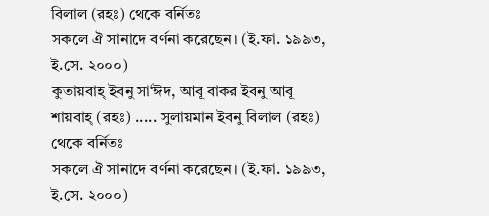বিলাল (রহঃ) থেকে বর্নিতঃ
সকলে ঐ সানাদে বর্ণনা করেছেন। (ই.ফা. ১৯৯৩, ই.সে. ২০০০)
কুতায়বাহ্ ইবনু সা‘ঈদ, আবূ বাকর ইবনু আবূ শায়বাহ্ (রহঃ) ..... সুলায়মান ইবনু বিলাল (রহঃ) থেকে বর্নিতঃ
সকলে ঐ সানাদে বর্ণনা করেছেন। (ই.ফা. ১৯৯৩, ই.সে. ২০০০)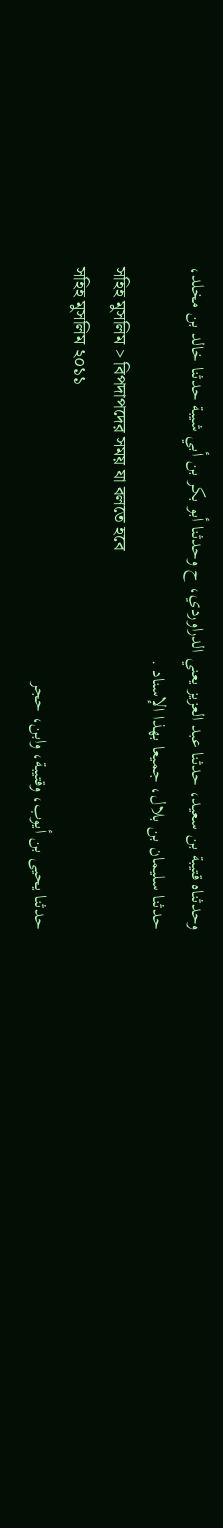وحدثناه قتيبة بن سعيد، حدثنا عبد العزيز يعني الدراوردي، ح وحدثنا أبو بكر بن أبي شيبة حدثنا خالد بن مخلد، حدثنا سليمان بن بلال، جميعا بهذا الإسناد .
সহিহ মুসলিম > বিপদাপদের সময় যা বলতে হবে
সহিহ মুসলিম ২০১১
حدثنا يحيى بن أيوب، وقتيبة، وابن، حجر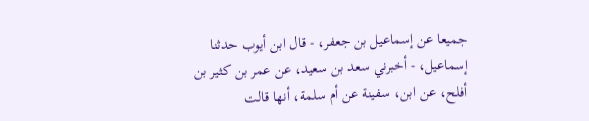جميعا عن إسماعيل بن جعفر، - قال ابن أيوب حدثنا إسماعيل، - أخبرني سعد بن سعيد، عن عمر بن كثير بن أفلح، عن ابن، سفينة عن أم سلمة، أنها قالت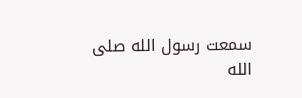سمعت رسول الله صلى الله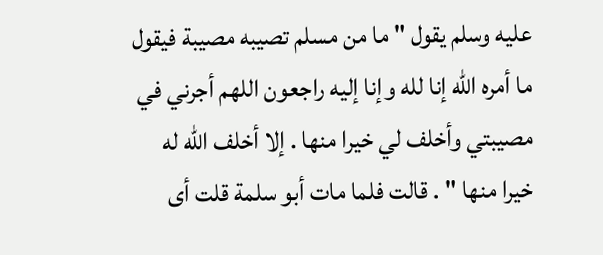عليه وسلم يقول " ما من مسلم تصيبه مصيبة فيقول ما أمره الله إنا لله وإنا إليه راجعون اللهم أجرني في مصيبتي وأخلف لي خيرا منها . إلا أخلف الله له خيرا منها " . قالت فلما مات أبو سلمة قلت أى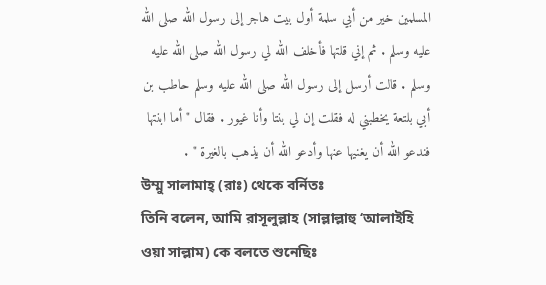المسلمين خير من أبي سلمة أول بيت هاجر إلى رسول الله صلى الله عليه وسلم . ثم إني قلتها فأخلف الله لي رسول الله صلى الله عليه وسلم . قالت أرسل إلى رسول الله صلى الله عليه وسلم حاطب بن أبي بلتعة يخطبني له فقلت إن لي بنتا وأنا غيور . فقال " أما ابنتها فندعو الله أن يغنيها عنها وأدعو الله أن يذهب بالغيرة " .
উম্মু সালামাহ্ (রাঃ) থেকে বর্নিতঃ
তিনি বলেন, আমি রাসূলুল্লাহ (সাল্লাল্লাহু ‘আলাইহি ওয়া সাল্লাম) কে বলতে শুনেছিঃ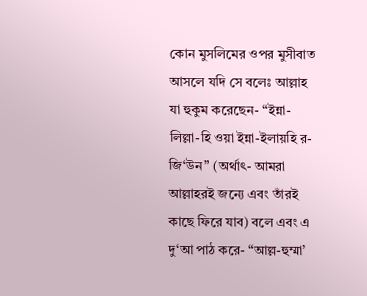কোন মুসলিমের ওপর মুসীবাত আসলে যদি সে বলেঃ আল্লাহ যা হুকুম করেছেন- “ইন্না-লিল্লা-হি ওয়া ইন্না-ইলায়হি র-জি‘উন” (অর্থাৎ- আমরা আল্লাহরই জন্যে এবং তাঁরই কাছে ফিরে যাব) বলে এবং এ দু‘আ পাঠ করে- “আল্ল-হুম্মা’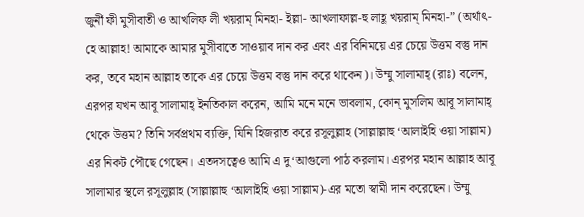জুর্নী ফী মুসীবাতী ও আখলিফ লী খয়রাম্ মিনহা- ইল্লা- আখলাফাল্ল-হু লাহূ খয়রাম্ মিনহা-” (অর্থাৎ- হে আল্লাহ! আমাকে আমার মুসীবাতে সাওয়াব দান কর এবং এর বিনিময়ে এর চেয়ে উত্তম বস্তু দান কর, তবে মহান আল্লাহ তাকে এর চেয়ে উত্তম বস্তু দান করে থাকেন)। উম্মু সালামাহ্ (রাঃ) বলেন, এরপর যখন আবূ সালামাহ্ ইনতিকাল করেন, আমি মনে মনে ভাবলাম, কোন্ মুসলিম আবূ সালামাহ্ থেকে উত্তম? তিনি সর্বপ্রথম ব্যক্তি, যিনি হিজরাত করে রসূলুল্লাহ (সাল্লাল্লাহু ‘আলাইহি ওয়া সাল্লাম) এর নিকট পৌছে গেছেন। এতদসত্বেও আমি এ দু‘আগুলো পাঠ করলাম। এরপর মহান আল্লাহ আবূ সালামার স্থলে রসূলুল্লাহ (সাল্লাল্লাহু ‘আলাইহি ওয়া সাল্লাম)-এর মতো স্বামী দান করেছেন। উম্মু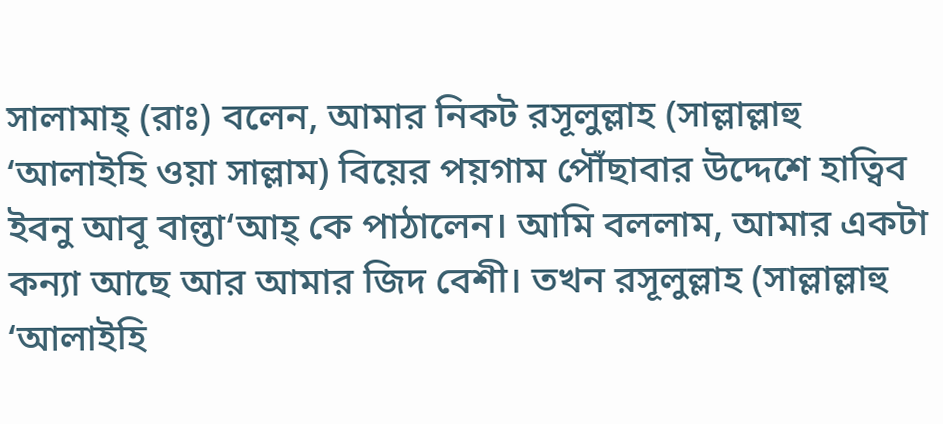সালামাহ্ (রাঃ) বলেন, আমার নিকট রসূলুল্লাহ (সাল্লাল্লাহু ‘আলাইহি ওয়া সাল্লাম) বিয়ের পয়গাম পৌঁছাবার উদ্দেশে হাত্বিব ইবনু আবূ বাল্তা‘আহ্ কে পাঠালেন। আমি বললাম, আমার একটা কন্যা আছে আর আমার জিদ বেশী। তখন রসূলুল্লাহ (সাল্লাল্লাহু ‘আলাইহি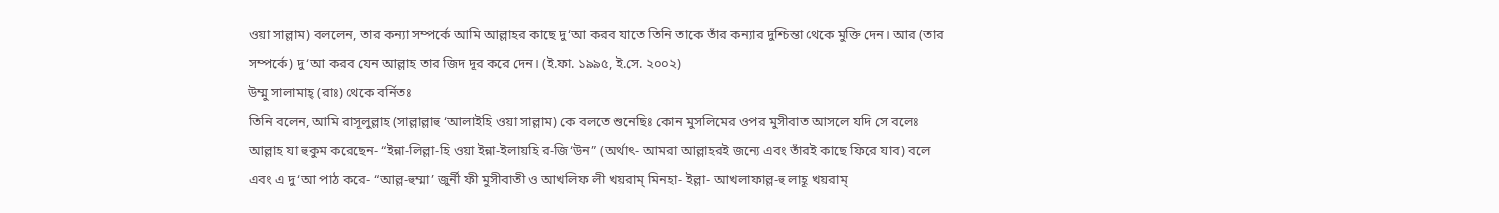ওয়া সাল্লাম) বললেন, তার কন্যা সম্পর্কে আমি আল্লাহর কাছে দু‘আ করব যাতে তিনি তাকে তাঁর কন্যার দুশ্চিন্তা থেকে মুক্তি দেন। আর (তার সম্পর্কে) দু‘আ করব যেন আল্লাহ তার জিদ দূর করে দেন। (ই.ফা. ১৯৯৫, ই.সে. ২০০২)
উম্মু সালামাহ্ (রাঃ) থেকে বর্নিতঃ
তিনি বলেন, আমি রাসূলুল্লাহ (সাল্লাল্লাহু ‘আলাইহি ওয়া সাল্লাম) কে বলতে শুনেছিঃ কোন মুসলিমের ওপর মুসীবাত আসলে যদি সে বলেঃ আল্লাহ যা হুকুম করেছেন- “ইন্না-লিল্লা-হি ওয়া ইন্না-ইলায়হি র-জি‘উন” (অর্থাৎ- আমরা আল্লাহরই জন্যে এবং তাঁরই কাছে ফিরে যাব) বলে এবং এ দু‘আ পাঠ করে- “আল্ল-হুম্মা’ জুর্নী ফী মুসীবাতী ও আখলিফ লী খয়রাম্ মিনহা- ইল্লা- আখলাফাল্ল-হু লাহূ খয়রাম্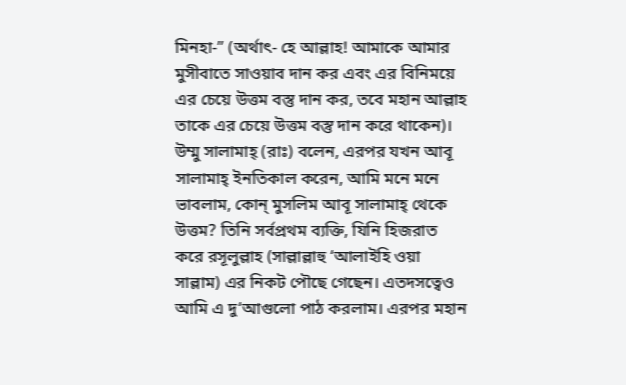মিনহা-” (অর্থাৎ- হে আল্লাহ! আমাকে আমার মুসীবাতে সাওয়াব দান কর এবং এর বিনিময়ে এর চেয়ে উত্তম বস্তু দান কর, তবে মহান আল্লাহ তাকে এর চেয়ে উত্তম বস্তু দান করে থাকেন)। উম্মু সালামাহ্ (রাঃ) বলেন, এরপর যখন আবূ সালামাহ্ ইনতিকাল করেন, আমি মনে মনে ভাবলাম, কোন্ মুসলিম আবূ সালামাহ্ থেকে উত্তম? তিনি সর্বপ্রথম ব্যক্তি, যিনি হিজরাত করে রসূলুল্লাহ (সাল্লাল্লাহু ‘আলাইহি ওয়া সাল্লাম) এর নিকট পৌছে গেছেন। এতদসত্বেও আমি এ দু‘আগুলো পাঠ করলাম। এরপর মহান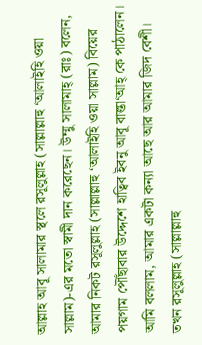আল্লাহ আবূ সালামার স্থলে রসূলুল্লাহ (সাল্লাল্লাহু ‘আলাইহি ওয়া সাল্লাম)-এর মতো স্বামী দান করেছেন। উম্মু সালামাহ্ (রাঃ) বলেন, আমার নিকট রসূলুল্লাহ (সাল্লাল্লাহু ‘আলাইহি ওয়া সাল্লাম) বিয়ের পয়গাম পৌঁছাবার উদ্দেশে হাত্বিব ইবনু আবূ বাল্তা‘আহ্ কে পাঠালেন। আমি বললাম, আমার একটা কন্যা আছে আর আমার জিদ বেশী। তখন রসূলুল্লাহ (সাল্লাল্লাহু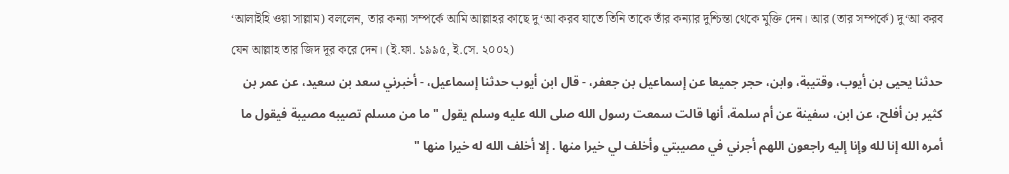‘আলাইহি ওয়া সাল্লাম) বললেন, তার কন্যা সম্পর্কে আমি আল্লাহর কাছে দু‘আ করব যাতে তিনি তাকে তাঁর কন্যার দুশ্চিন্তা থেকে মুক্তি দেন। আর (তার সম্পর্কে) দু‘আ করব যেন আল্লাহ তার জিদ দূর করে দেন। (ই.ফা. ১৯৯৫, ই.সে. ২০০২)
حدثنا يحيى بن أيوب، وقتيبة، وابن، حجر جميعا عن إسماعيل بن جعفر، - قال ابن أيوب حدثنا إسماعيل، - أخبرني سعد بن سعيد، عن عمر بن كثير بن أفلح، عن ابن، سفينة عن أم سلمة، أنها قالت سمعت رسول الله صلى الله عليه وسلم يقول " ما من مسلم تصيبه مصيبة فيقول ما أمره الله إنا لله وإنا إليه راجعون اللهم أجرني في مصيبتي وأخلف لي خيرا منها . إلا أخلف الله له خيرا منها "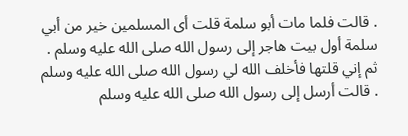. قالت فلما مات أبو سلمة قلت أى المسلمين خير من أبي سلمة أول بيت هاجر إلى رسول الله صلى الله عليه وسلم . ثم إني قلتها فأخلف الله لي رسول الله صلى الله عليه وسلم . قالت أرسل إلى رسول الله صلى الله عليه وسلم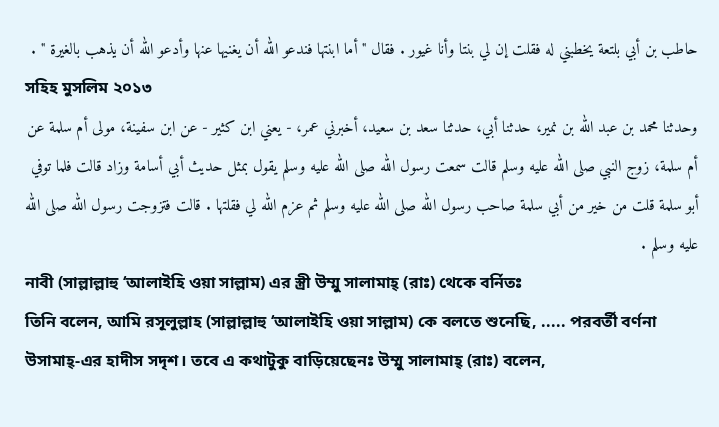حاطب بن أبي بلتعة يخطبني له فقلت إن لي بنتا وأنا غيور . فقال " أما ابنتها فندعو الله أن يغنيها عنها وأدعو الله أن يذهب بالغيرة " .
সহিহ মুসলিম ২০১৩
وحدثنا محمد بن عبد الله بن نمير، حدثنا أبي، حدثنا سعد بن سعيد، أخبرني عمر، - يعني ابن كثير - عن ابن سفينة، مولى أم سلمة عن أم سلمة، زوج النبي صلى الله عليه وسلم قالت سمعت رسول الله صلى الله عليه وسلم يقول بمثل حديث أبي أسامة وزاد قالت فلما توفي أبو سلمة قلت من خير من أبي سلمة صاحب رسول الله صلى الله عليه وسلم ثم عزم الله لي فقلتها . قالت فتزوجت رسول الله صلى الله عليه وسلم .
নাবী (সাল্লাল্লাহু ‘আলাইহি ওয়া সাল্লাম) এর স্ত্রী উম্মু সালামাহ্ (রাঃ) থেকে বর্নিতঃ
তিনি বলেন, আমি রসূলুল্লাহ (সাল্লাল্লাহু ‘আলাইহি ওয়া সাল্লাম) কে বলতে শুনেছি, ..... পরবর্তী বর্ণনা উসামাহ্-এর হাদীস সদৃশ। তবে এ কথাটুকু বাড়িয়েছেনঃ উম্মু সালামাহ্ (রাঃ) বলেন,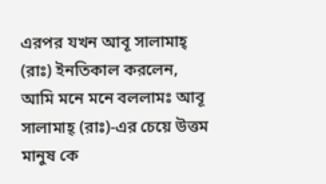এরপর যখন আবূ সালামাহ্ (রাঃ) ইনতিকাল করলেন, আমি মনে মনে বললামঃ আবূ সালামাহ্ (রাঃ)-এর চেয়ে উত্তম মানুষ কে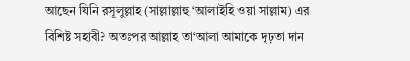আছেন যিনি রসূলুল্লাহ (সাল্লাল্লাহু ‘আলাইহি ওয়া সাল্লাম) এর বিশিষ্ট সহাবী? অতঃপর আল্লাহ তা‘আলা আমাকে দৃঢ়তা দান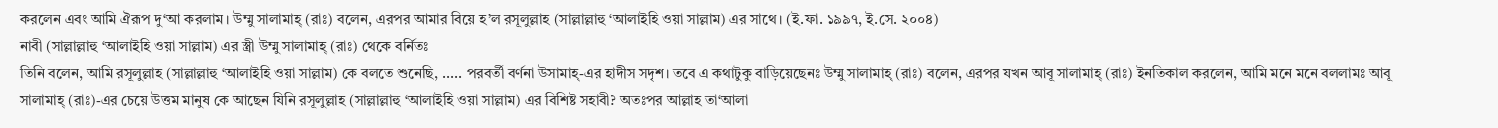করলেন এবং আমি ঐরূপ দু‘আ করলাম। উম্মু সালামাহ্ (রাঃ) বলেন, এরপর আমার বিয়ে হ’ল রসূলুল্লাহ (সাল্লাল্লাহু ‘আলাইহি ওয়া সাল্লাম) এর সাথে। (ই.ফা. ১৯৯৭, ই.সে. ২০০৪)
নাবী (সাল্লাল্লাহু ‘আলাইহি ওয়া সাল্লাম) এর স্ত্রী উম্মু সালামাহ্ (রাঃ) থেকে বর্নিতঃ
তিনি বলেন, আমি রসূলুল্লাহ (সাল্লাল্লাহু ‘আলাইহি ওয়া সাল্লাম) কে বলতে শুনেছি, ..... পরবর্তী বর্ণনা উসামাহ্-এর হাদীস সদৃশ। তবে এ কথাটুকু বাড়িয়েছেনঃ উম্মু সালামাহ্ (রাঃ) বলেন, এরপর যখন আবূ সালামাহ্ (রাঃ) ইনতিকাল করলেন, আমি মনে মনে বললামঃ আবূ সালামাহ্ (রাঃ)-এর চেয়ে উত্তম মানুষ কে আছেন যিনি রসূলুল্লাহ (সাল্লাল্লাহু ‘আলাইহি ওয়া সাল্লাম) এর বিশিষ্ট সহাবী? অতঃপর আল্লাহ তা‘আলা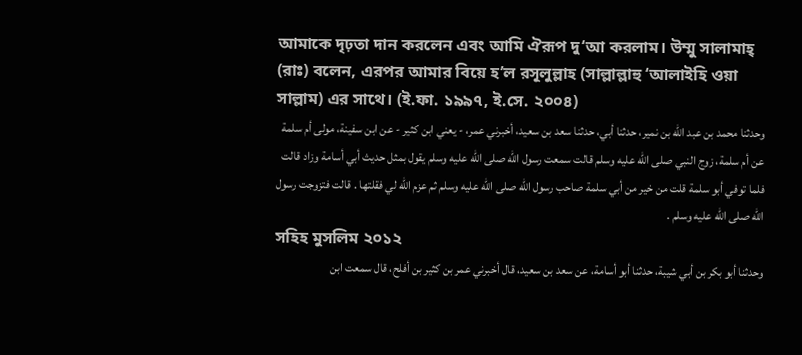আমাকে দৃঢ়তা দান করলেন এবং আমি ঐরূপ দু‘আ করলাম। উম্মু সালামাহ্ (রাঃ) বলেন, এরপর আমার বিয়ে হ’ল রসূলুল্লাহ (সাল্লাল্লাহু ‘আলাইহি ওয়া সাল্লাম) এর সাথে। (ই.ফা. ১৯৯৭, ই.সে. ২০০৪)
وحدثنا محمد بن عبد الله بن نمير، حدثنا أبي، حدثنا سعد بن سعيد، أخبرني عمر، - يعني ابن كثير - عن ابن سفينة، مولى أم سلمة عن أم سلمة، زوج النبي صلى الله عليه وسلم قالت سمعت رسول الله صلى الله عليه وسلم يقول بمثل حديث أبي أسامة وزاد قالت فلما توفي أبو سلمة قلت من خير من أبي سلمة صاحب رسول الله صلى الله عليه وسلم ثم عزم الله لي فقلتها . قالت فتزوجت رسول الله صلى الله عليه وسلم .
সহিহ মুসলিম ২০১২
وحدثنا أبو بكر بن أبي شيبة، حدثنا أبو أسامة، عن سعد بن سعيد، قال أخبرني عمر بن كثير بن أفلح، قال سمعت ابن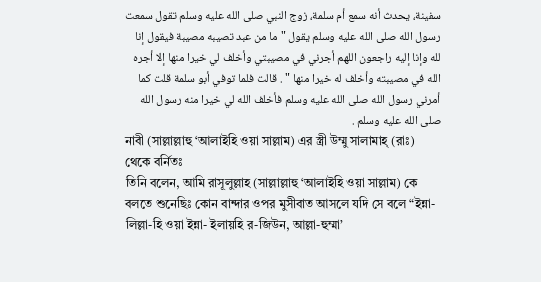سفينة، يحدث أنه سمع أم سلمة، زوج النبي صلى الله عليه وسلم تقول سمعت رسول الله صلى الله عليه وسلم يقول " ما من عبد تصيبه مصيبة فيقول إنا لله وإنا إليه راجعون اللهم أجرني في مصيبتي وأخلف لي خيرا منها إلا أجره الله في مصيبته وأخلف له خيرا منها " . قالت فلما توفي أبو سلمة قلت كما أمرني رسول الله صلى الله عليه وسلم فأخلف الله لي خيرا منه رسول الله صلى الله عليه وسلم .
নাবী (সাল্লাল্লাহু ‘আলাইহি ওয়া সাল্লাম) এর স্ত্রী উম্মু সালামাহ্ (রাঃ) থেকে বর্নিতঃ
তিনি বলেন, আমি রাসূলুল্লাহ (সাল্লাল্লাহু ‘আলাইহি ওয়া সাল্লাম) কে বলতে শুনেছিঃ কোন বান্দার ওপর মুসীবাত আসলে যদি সে বলে “ইন্না-লিল্লা-হি ওয়া ইন্না- ইলায়হি র-জিউন, আল্লা-হুম্মা’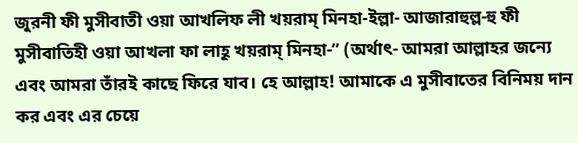জুরনী ফী মুসীবাতী ওয়া আখলিফ লী খয়রাম্ মিনহা-ইল্লা- আজারাহুল্ল-হু ফী মুসীবাতিহী ওয়া আখলা ফা লাহূ খয়রাম্ মিনহা-” (অর্থাৎ- আমরা আল্লাহর জন্যে এবং আমরা তাঁরই কাছে ফিরে যাব। হে আল্লাহ! আমাকে এ মুসীবাতের বিনিময় দান কর এবং এর চেয়ে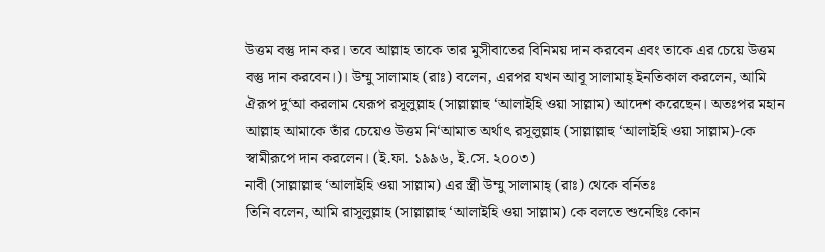উত্তম বস্তু দান কর। তবে আল্লাহ তাকে তার মুসীবাতের বিনিময় দান করবেন এবং তাকে এর চেয়ে উত্তম বস্তু দান করবেন।)। উম্মু সালামাহ (রাঃ) বলেন, এরপর যখন আবূ সালামাহ্ ইনতিকাল করলেন, আমি ঐরূপ দু‘আ করলাম যেরূপ রসূলুল্লাহ (সাল্লাল্লাহু ‘আলাইহি ওয়া সাল্লাম) আদেশ করেছেন। অতঃপর মহান আল্লাহ আমাকে তাঁর চেয়েও উত্তম নি‘আমাত অর্থাৎ রসূলুল্লাহ (সাল্লাল্লাহু ‘আলাইহি ওয়া সাল্লাম)-কে স্বামীরূপে দান করলেন। (ই.ফা. ১৯৯৬, ই.সে. ২০০৩)
নাবী (সাল্লাল্লাহু ‘আলাইহি ওয়া সাল্লাম) এর স্ত্রী উম্মু সালামাহ্ (রাঃ) থেকে বর্নিতঃ
তিনি বলেন, আমি রাসূলুল্লাহ (সাল্লাল্লাহু ‘আলাইহি ওয়া সাল্লাম) কে বলতে শুনেছিঃ কোন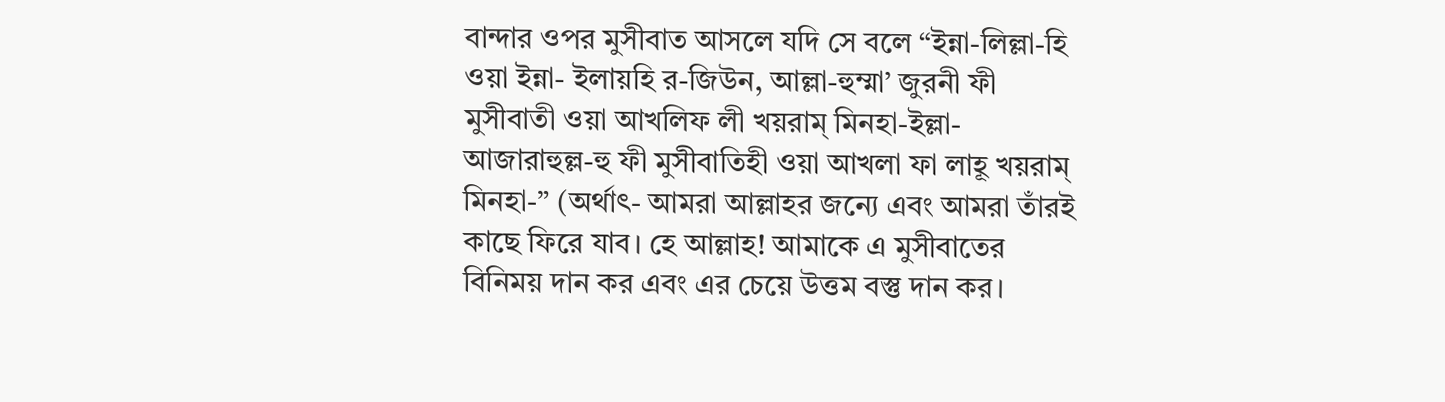বান্দার ওপর মুসীবাত আসলে যদি সে বলে “ইন্না-লিল্লা-হি ওয়া ইন্না- ইলায়হি র-জিউন, আল্লা-হুম্মা’ জুরনী ফী মুসীবাতী ওয়া আখলিফ লী খয়রাম্ মিনহা-ইল্লা- আজারাহুল্ল-হু ফী মুসীবাতিহী ওয়া আখলা ফা লাহূ খয়রাম্ মিনহা-” (অর্থাৎ- আমরা আল্লাহর জন্যে এবং আমরা তাঁরই কাছে ফিরে যাব। হে আল্লাহ! আমাকে এ মুসীবাতের বিনিময় দান কর এবং এর চেয়ে উত্তম বস্তু দান কর।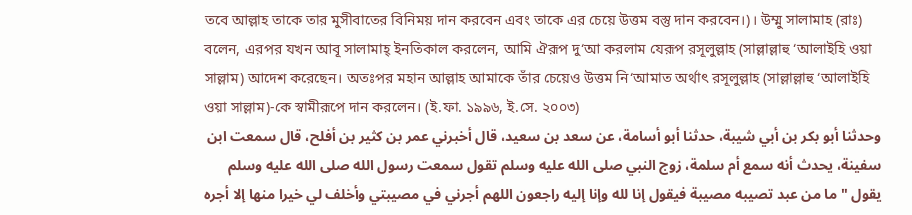তবে আল্লাহ তাকে তার মুসীবাতের বিনিময় দান করবেন এবং তাকে এর চেয়ে উত্তম বস্তু দান করবেন।)। উম্মু সালামাহ (রাঃ) বলেন, এরপর যখন আবূ সালামাহ্ ইনতিকাল করলেন, আমি ঐরূপ দু‘আ করলাম যেরূপ রসূলুল্লাহ (সাল্লাল্লাহু ‘আলাইহি ওয়া সাল্লাম) আদেশ করেছেন। অতঃপর মহান আল্লাহ আমাকে তাঁর চেয়েও উত্তম নি‘আমাত অর্থাৎ রসূলুল্লাহ (সাল্লাল্লাহু ‘আলাইহি ওয়া সাল্লাম)-কে স্বামীরূপে দান করলেন। (ই.ফা. ১৯৯৬, ই.সে. ২০০৩)
وحدثنا أبو بكر بن أبي شيبة، حدثنا أبو أسامة، عن سعد بن سعيد، قال أخبرني عمر بن كثير بن أفلح، قال سمعت ابن سفينة، يحدث أنه سمع أم سلمة، زوج النبي صلى الله عليه وسلم تقول سمعت رسول الله صلى الله عليه وسلم يقول " ما من عبد تصيبه مصيبة فيقول إنا لله وإنا إليه راجعون اللهم أجرني في مصيبتي وأخلف لي خيرا منها إلا أجره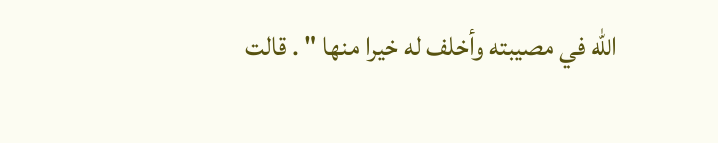الله في مصيبته وأخلف له خيرا منها " . قالت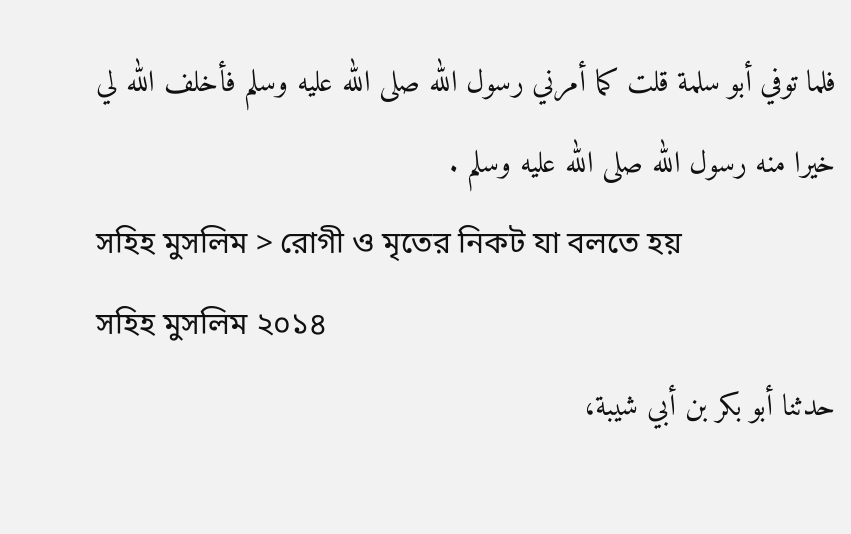فلما توفي أبو سلمة قلت كما أمرني رسول الله صلى الله عليه وسلم فأخلف الله لي خيرا منه رسول الله صلى الله عليه وسلم .
সহিহ মুসলিম > রোগী ও মৃতের নিকট যা বলতে হয়
সহিহ মুসলিম ২০১৪
حدثنا أبو بكر بن أبي شيبة،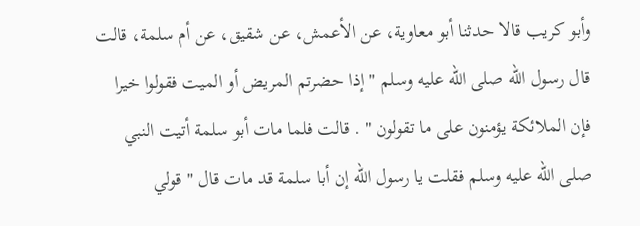وأبو كريب قالا حدثنا أبو معاوية، عن الأعمش، عن شقيق، عن أم سلمة، قالت قال رسول الله صلى الله عليه وسلم " إذا حضرتم المريض أو الميت فقولوا خيرا فإن الملائكة يؤمنون على ما تقولون " . قالت فلما مات أبو سلمة أتيت النبي صلى الله عليه وسلم فقلت يا رسول الله إن أبا سلمة قد مات قال " قولي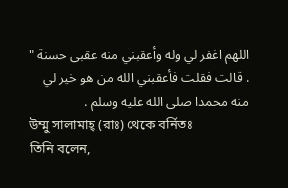اللهم اغفر لي وله وأعقبني منه عقبى حسنة " . قالت فقلت فأعقبني الله من هو خير لي منه محمدا صلى الله عليه وسلم .
উম্মু সালামাহ্ (রাঃ) থেকে বর্নিতঃ
তিনি বলেন,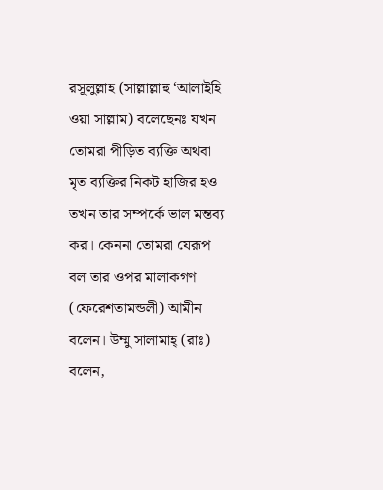রসূলুল্লাহ (সাল্লাল্লাহু ‘আলাইহি ওয়া সাল্লাম) বলেছেনঃ যখন তোমরা পীড়িত ব্যক্তি অথবা মৃত ব্যক্তির নিকট হাজির হও তখন তার সম্পর্কে ভাল মন্তব্য কর। কেননা তোমরা যেরূপ বল তার ওপর মালাকগণ (ফেরেশতামন্ডলী) আমীন বলেন। উম্মু সালামাহ্ (রাঃ) বলেন,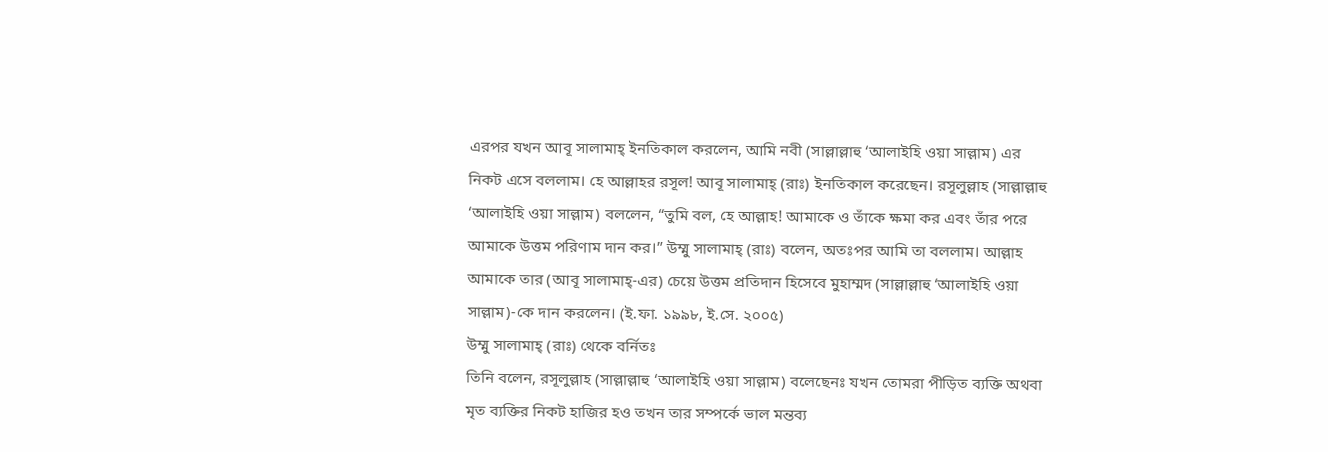এরপর যখন আবূ সালামাহ্ ইনতিকাল করলেন, আমি নবী (সাল্লাল্লাহু ‘আলাইহি ওয়া সাল্লাম) এর নিকট এসে বললাম। হে আল্লাহর রসূল! আবূ সালামাহ্ (রাঃ) ইনতিকাল করেছেন। রসূলুল্লাহ (সাল্লাল্লাহু ‘আলাইহি ওয়া সাল্লাম) বললেন, “তুমি বল, হে আল্লাহ! আমাকে ও তাঁকে ক্ষমা কর এবং তাঁর পরে আমাকে উত্তম পরিণাম দান কর।” উম্মু সালামাহ্ (রাঃ) বলেন, অতঃপর আমি তা বললাম। আল্লাহ আমাকে তার (আবূ সালামাহ্-এর) চেয়ে উত্তম প্রতিদান হিসেবে মুহাম্মদ (সাল্লাল্লাহু ‘আলাইহি ওয়া সাল্লাম)-কে দান করলেন। (ই.ফা. ১৯৯৮, ই.সে. ২০০৫)
উম্মু সালামাহ্ (রাঃ) থেকে বর্নিতঃ
তিনি বলেন, রসূলুল্লাহ (সাল্লাল্লাহু ‘আলাইহি ওয়া সাল্লাম) বলেছেনঃ যখন তোমরা পীড়িত ব্যক্তি অথবা মৃত ব্যক্তির নিকট হাজির হও তখন তার সম্পর্কে ভাল মন্তব্য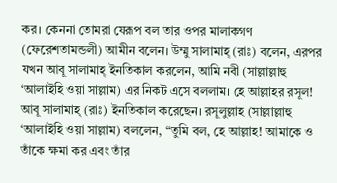কর। কেননা তোমরা যেরূপ বল তার ওপর মালাকগণ (ফেরেশতামন্ডলী) আমীন বলেন। উম্মু সালামাহ্ (রাঃ) বলেন, এরপর যখন আবূ সালামাহ্ ইনতিকাল করলেন, আমি নবী (সাল্লাল্লাহু ‘আলাইহি ওয়া সাল্লাম) এর নিকট এসে বললাম। হে আল্লাহর রসূল! আবূ সালামাহ্ (রাঃ) ইনতিকাল করেছেন। রসূলুল্লাহ (সাল্লাল্লাহু ‘আলাইহি ওয়া সাল্লাম) বললেন, “তুমি বল, হে আল্লাহ! আমাকে ও তাঁকে ক্ষমা কর এবং তাঁর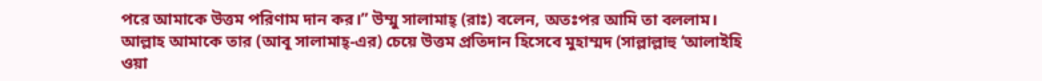পরে আমাকে উত্তম পরিণাম দান কর।” উম্মু সালামাহ্ (রাঃ) বলেন, অতঃপর আমি তা বললাম। আল্লাহ আমাকে তার (আবূ সালামাহ্-এর) চেয়ে উত্তম প্রতিদান হিসেবে মুহাম্মদ (সাল্লাল্লাহু ‘আলাইহি ওয়া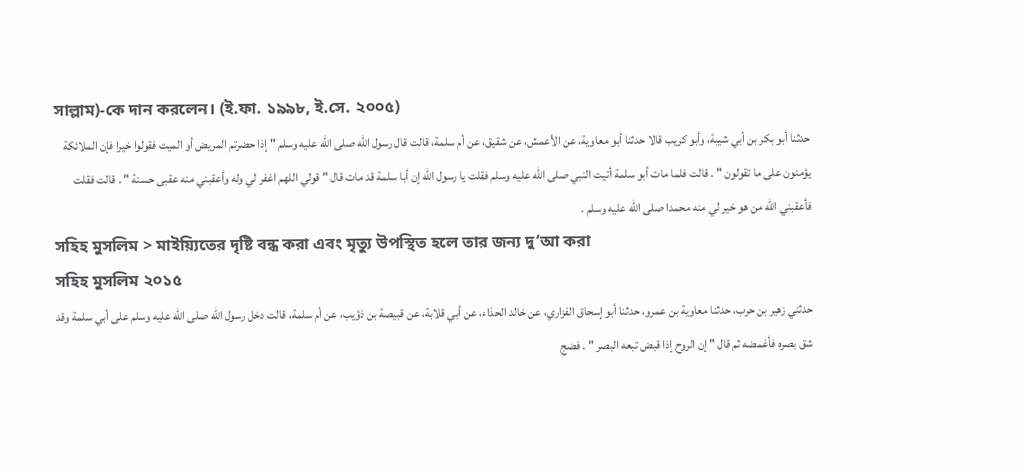সাল্লাম)-কে দান করলেন। (ই.ফা. ১৯৯৮, ই.সে. ২০০৫)
حدثنا أبو بكر بن أبي شيبة، وأبو كريب قالا حدثنا أبو معاوية، عن الأعمش، عن شقيق، عن أم سلمة، قالت قال رسول الله صلى الله عليه وسلم " إذا حضرتم المريض أو الميت فقولوا خيرا فإن الملائكة يؤمنون على ما تقولون " . قالت فلما مات أبو سلمة أتيت النبي صلى الله عليه وسلم فقلت يا رسول الله إن أبا سلمة قد مات قال " قولي اللهم اغفر لي وله وأعقبني منه عقبى حسنة " . قالت فقلت فأعقبني الله من هو خير لي منه محمدا صلى الله عليه وسلم .
সহিহ মুসলিম > মাইয়্যিতের দৃষ্টি বন্ধ করা এবং মৃত্যু উপস্থিত হলে তার জন্য দু‘আ করা
সহিহ মুসলিম ২০১৫
حدثني زهير بن حرب، حدثنا معاوية بن عمرو، حدثنا أبو إسحاق الفزاري، عن خالد الحذاء، عن أبي قلابة، عن قبيصة بن ذؤيب، عن أم سلمة، قالت دخل رسول الله صلى الله عليه وسلم على أبي سلمة وقد شق بصره فأغمضه ثم قال " إن الروح إذا قبض تبعه البصر " . فضج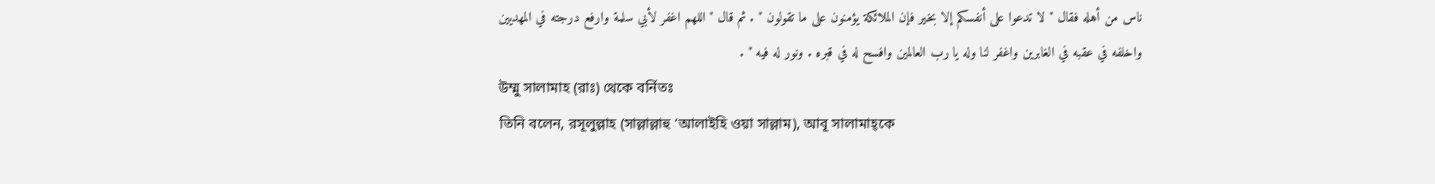ناس من أهله فقال " لا تدعوا على أنفسكم إلا بخير فإن الملائكة يؤمنون على ما تقولون " . ثم قال " اللهم اغفر لأبي سلمة وارفع درجته في المهديين واخلفه في عقبه في الغابرين واغفر لنا وله يا رب العالمين وافسح له في قبره . ونور له فيه " .
উম্মু সালামাহ (রাঃ) থেকে বর্নিতঃ
তিনি বলেন, রসূলুল্লাহ (সাল্লাল্লাহু ‘আলাইহি ওয়া সাল্লাম), আবূ সালামাহ্কে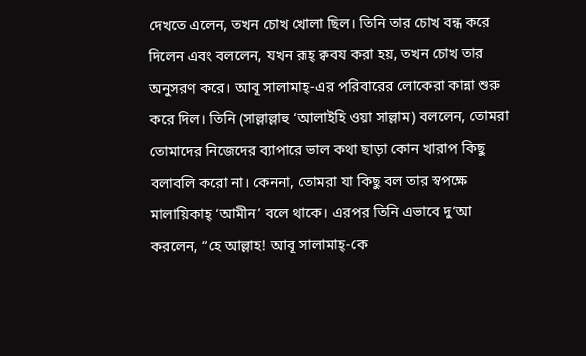দেখতে এলেন, তখন চোখ খোলা ছিল। তিনি তার চোখ বন্ধ করে দিলেন এবং বললেন, যখন রূহ্ ক্ববয করা হয়, তখন চোখ তার অনুসরণ করে। আবূ সালামাহ্-এর পরিবারের লোকেরা কান্না শুরু করে দিল। তিনি (সাল্লাল্লাহু ‘আলাইহি ওয়া সাল্লাম) বললেন, তোমরা তোমাদের নিজেদের ব্যাপারে ভাল কথা ছাড়া কোন খারাপ কিছু বলাবলি করো না। কেননা, তোমরা যা কিছু বল তার স্বপক্ষে মালায়িকাহ্ ‘আমীন’ বলে থাকে। এরপর তিনি এভাবে দু‘আ করলেন, “হে আল্লাহ! আবূ সালামাহ্-কে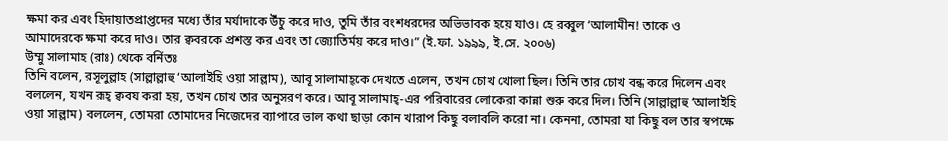ক্ষমা কর এবং হিদায়াতপ্রাপ্তদের মধ্যে তাঁর মর্যাদাকে উঁচু করে দাও, তুমি তাঁর বংশধরদের অভিভাবক হয়ে যাও। হে রব্বুল ‘আলামীন! তাকে ও আমাদেরকে ক্ষমা করে দাও। তার ক্ববরকে প্রশস্ত কর এবং তা জ্যোতির্ময় করে দাও।” (ই.ফা. ১৯৯৯, ই.সে. ২০০৬)
উম্মু সালামাহ (রাঃ) থেকে বর্নিতঃ
তিনি বলেন, রসূলুল্লাহ (সাল্লাল্লাহু ‘আলাইহি ওয়া সাল্লাম), আবূ সালামাহ্কে দেখতে এলেন, তখন চোখ খোলা ছিল। তিনি তার চোখ বন্ধ করে দিলেন এবং বললেন, যখন রূহ্ ক্ববয করা হয়, তখন চোখ তার অনুসরণ করে। আবূ সালামাহ্-এর পরিবারের লোকেরা কান্না শুরু করে দিল। তিনি (সাল্লাল্লাহু ‘আলাইহি ওয়া সাল্লাম) বললেন, তোমরা তোমাদের নিজেদের ব্যাপারে ভাল কথা ছাড়া কোন খারাপ কিছু বলাবলি করো না। কেননা, তোমরা যা কিছু বল তার স্বপক্ষে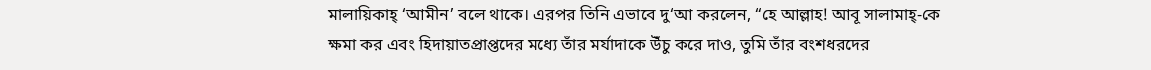মালায়িকাহ্ ‘আমীন’ বলে থাকে। এরপর তিনি এভাবে দু‘আ করলেন, “হে আল্লাহ! আবূ সালামাহ্-কে ক্ষমা কর এবং হিদায়াতপ্রাপ্তদের মধ্যে তাঁর মর্যাদাকে উঁচু করে দাও, তুমি তাঁর বংশধরদের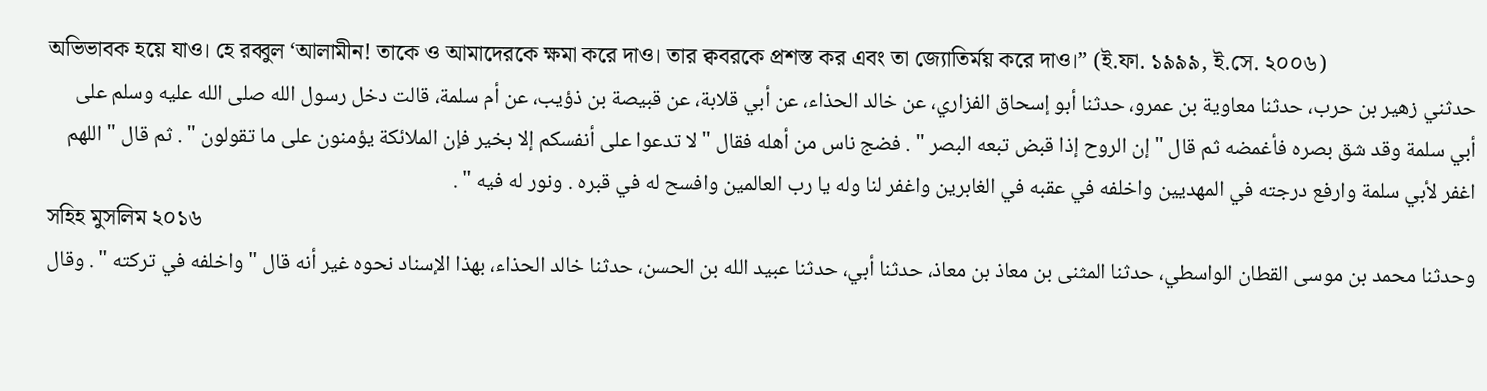অভিভাবক হয়ে যাও। হে রব্বুল ‘আলামীন! তাকে ও আমাদেরকে ক্ষমা করে দাও। তার ক্ববরকে প্রশস্ত কর এবং তা জ্যোতির্ময় করে দাও।” (ই.ফা. ১৯৯৯, ই.সে. ২০০৬)
حدثني زهير بن حرب، حدثنا معاوية بن عمرو، حدثنا أبو إسحاق الفزاري، عن خالد الحذاء، عن أبي قلابة، عن قبيصة بن ذؤيب، عن أم سلمة، قالت دخل رسول الله صلى الله عليه وسلم على أبي سلمة وقد شق بصره فأغمضه ثم قال " إن الروح إذا قبض تبعه البصر " . فضج ناس من أهله فقال " لا تدعوا على أنفسكم إلا بخير فإن الملائكة يؤمنون على ما تقولون " . ثم قال " اللهم اغفر لأبي سلمة وارفع درجته في المهديين واخلفه في عقبه في الغابرين واغفر لنا وله يا رب العالمين وافسح له في قبره . ونور له فيه " .
সহিহ মুসলিম ২০১৬
وحدثنا محمد بن موسى القطان الواسطي، حدثنا المثنى بن معاذ بن معاذ، حدثنا أبي، حدثنا عبيد الله بن الحسن، حدثنا خالد الحذاء، بهذا الإسناد نحوه غير أنه قال " واخلفه في تركته " . وقال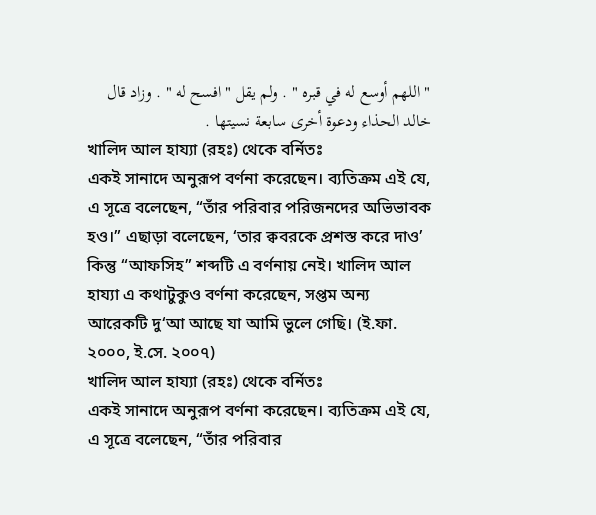" اللهم أوسع له في قبره " . ولم يقل " افسح له " . وزاد قال خالد الحذاء ودعوة أخرى سابعة نسيتها .
খালিদ আল হায্যা (রহঃ) থেকে বর্নিতঃ
একই সানাদে অনুরূপ বর্ণনা করেছেন। ব্যতিক্রম এই যে, এ সূত্রে বলেছেন, “তাঁর পরিবার পরিজনদের অভিভাবক হও।” এছাড়া বলেছেন, ‘তার ক্ববরকে প্রশস্ত করে দাও’ কিন্তু “আফসিহ” শব্দটি এ বর্ণনায় নেই। খালিদ আল হায্যা এ কথাটুকুও বর্ণনা করেছেন, সপ্তম অন্য আরেকটি দু‘আ আছে যা আমি ভুলে গেছি। (ই.ফা. ২০০০, ই.সে. ২০০৭)
খালিদ আল হায্যা (রহঃ) থেকে বর্নিতঃ
একই সানাদে অনুরূপ বর্ণনা করেছেন। ব্যতিক্রম এই যে, এ সূত্রে বলেছেন, “তাঁর পরিবার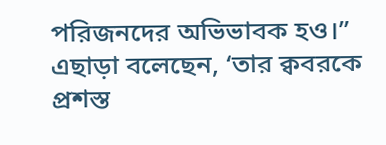পরিজনদের অভিভাবক হও।” এছাড়া বলেছেন, ‘তার ক্ববরকে প্রশস্ত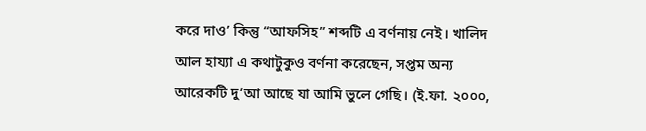করে দাও’ কিন্তু “আফসিহ” শব্দটি এ বর্ণনায় নেই। খালিদ আল হায্যা এ কথাটুকুও বর্ণনা করেছেন, সপ্তম অন্য আরেকটি দু‘আ আছে যা আমি ভুলে গেছি। (ই.ফা. ২০০০,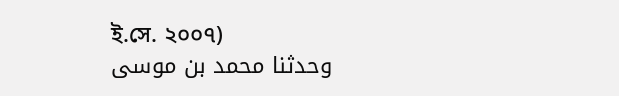ই.সে. ২০০৭)
وحدثنا محمد بن موسى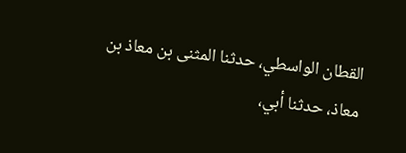القطان الواسطي، حدثنا المثنى بن معاذ بن معاذ، حدثنا أبي،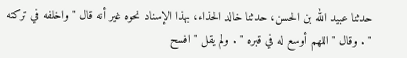حدثنا عبيد الله بن الحسن، حدثنا خالد الحذاء، بهذا الإسناد نحوه غير أنه قال " واخلفه في تركته " . وقال " اللهم أوسع له في قبره " . ولم يقل " افسح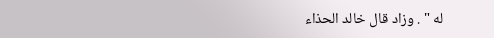له " . وزاد قال خالد الحذاء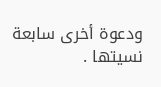ودعوة أخرى سابعة نسيتها .